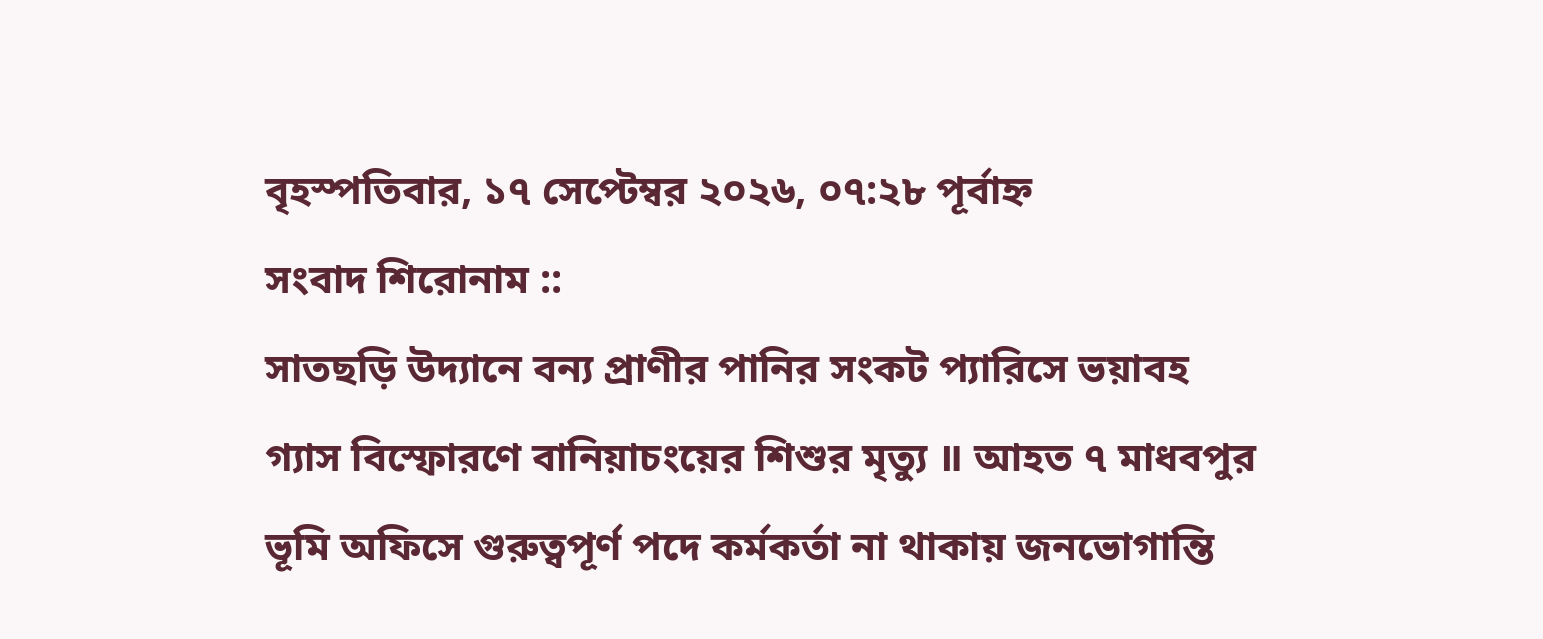বৃহস্পতিবার, ১৭ সেপ্টেম্বর ২০২৬, ০৭:২৮ পূর্বাহ্ন
সংবাদ শিরোনাম ::
সাতছড়ি উদ্যানে বন্য প্রাণীর পানির সংকট প্যারিসে ভয়াবহ গ্যাস বিস্ফোরণে বানিয়াচংয়ের শিশুর মৃত্যু ॥ আহত ৭ মাধবপুর ভূমি অফিসে গুরুত্বপূর্ণ পদে কর্মকর্তা না থাকায় জনভোগান্তি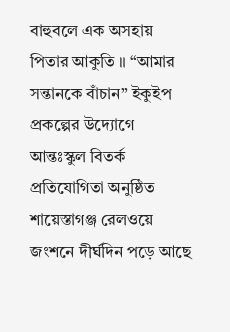বাহুবলে এক অসহায় পিতার আকুতি ॥ “আমার সন্তানকে বাঁচান” ইকুইপ প্রকল্পের উদ্যোগে আন্তঃস্কুল বিতর্ক প্রতিযোগিতা অনুষ্ঠিত শায়েস্তাগঞ্জ রেলওয়ে জংশনে দীর্ঘদিন পড়ে আছে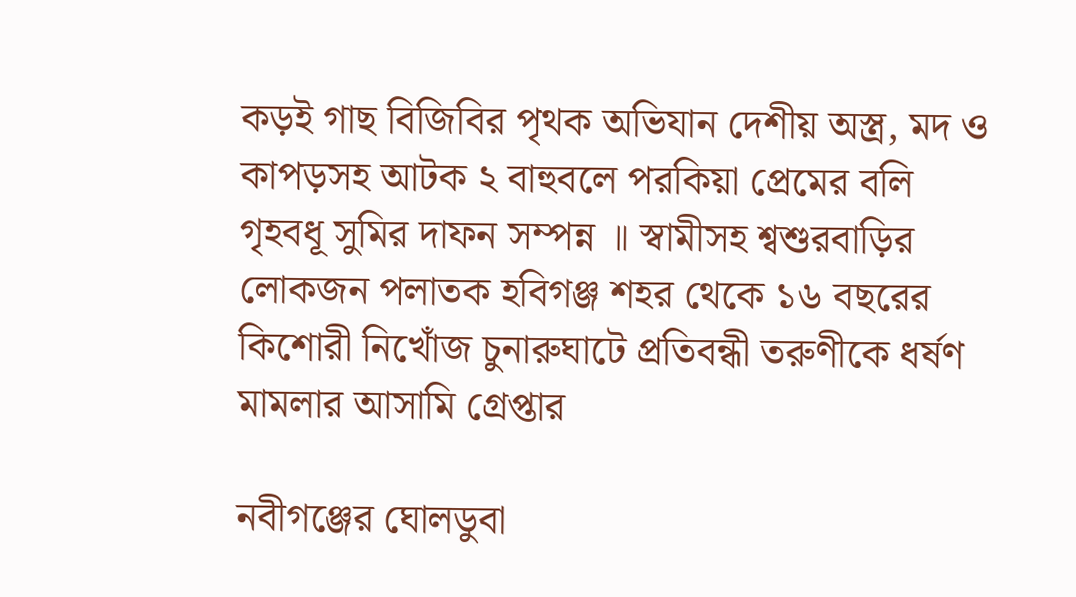কড়ই গাছ বিজিবির পৃথক অভিযান দেশীয় অস্ত্র, মদ ও কাপড়সহ আটক ২ বাহুবলে পরকিয়া প্রেমের বলি গৃহবধূ সুমির দাফন সম্পন্ন ॥ স্বামীসহ শ্বশুরবাড়ির লোকজন পলাতক হবিগঞ্জ শহর থেকে ১৬ বছরের কিশোরী নিখোঁজ চুনারুঘাটে প্রতিবন্ধী তরুণীকে ধর্ষণ মামলার আসামি গ্রেপ্তার

নবীগঞ্জের ঘোলডুবা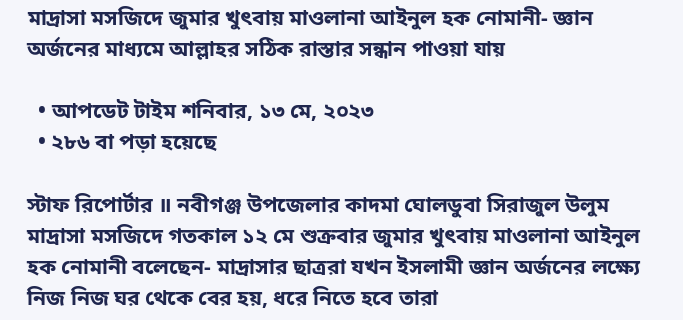মাদ্রাসা মসজিদে জুমার খুৎবায় মাওলানা আইনুল হক নোমানী- জ্ঞান অর্জনের মাধ্যমে আল্লাহর সঠিক রাস্তার সন্ধান পাওয়া যায়

  • আপডেট টাইম শনিবার, ১৩ মে, ২০২৩
  • ২৮৬ বা পড়া হয়েছে

স্টাফ রিপোর্টার ॥ নবীগঞ্জ উপজেলার কাদমা ঘোলডুবা সিরাজুল উলুম মাদ্রাসা মসজিদে গতকাল ১২ মে শুক্রবার জুমার খুৎবায় মাওলানা আইনুল হক নোমানী বলেছেন- মাদ্রাসার ছাত্ররা যখন ইসলামী জ্ঞান অর্জনের লক্ষ্যে নিজ নিজ ঘর থেকে বের হয়, ধরে নিতে হবে তারা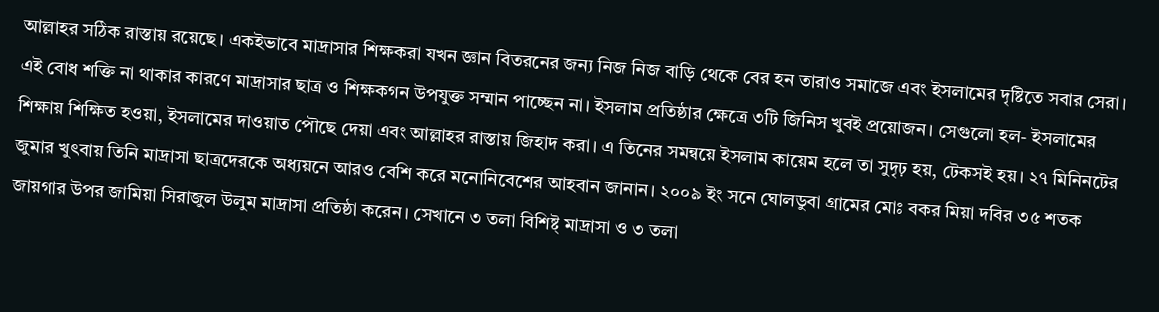আল্লাহর সঠিক রাস্তায় রয়েছে। একইভাবে মাদ্রাসার শিক্ষকরা যখন জ্ঞান বিতরনের জন্য নিজ নিজ বাড়ি থেকে বের হন তারাও সমাজে এবং ইসলামের দৃষ্টিতে সবার সেরা। এই বোধ শক্তি না থাকার কারণে মাদ্রাসার ছাত্র ও শিক্ষকগন উপযুক্ত সম্মান পাচ্ছেন না। ইসলাম প্রতিষ্ঠার ক্ষেত্রে ৩টি জিনিস খুবই প্রয়োজন। সেগুলো হল- ইসলামের শিক্ষায় শিক্ষিত হওয়া, ইসলামের দাওয়াত পৌছে দেয়া এবং আল্লাহর রাস্তায় জিহাদ করা। এ তিনের সমন্বয়ে ইসলাম কায়েম হলে তা সুদৃঢ় হয়, টেকসই হয়। ২৭ মিনিনটের জুমার খুৎবায় তিনি মাদ্রাসা ছাত্রদেরকে অধ্যয়নে আরও বেশি করে মনোনিবেশের আহবান জানান। ২০০৯ ইং সনে ঘোলডুবা গ্রামের মোঃ বকর মিয়া দবির ৩৫ শতক জায়গার উপর জামিয়া সিরাজুল উলুম মাদ্রাসা প্রতিষ্ঠা করেন। সেখানে ৩ তলা বিশিষ্ট্ মাদ্রাসা ও ৩ তলা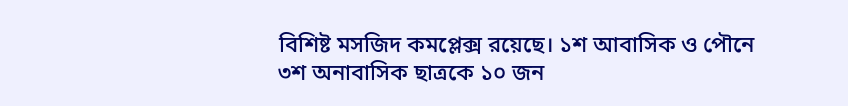বিশিষ্ট মসজিদ কমপ্লেক্স রয়েছে। ১শ আবাসিক ও পৌনে ৩শ অনাবাসিক ছাত্রকে ১০ জন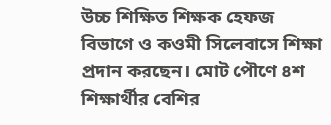উচ্চ শিক্ষিত শিক্ষক হেফজ বিভাগে ও কওমী সিলেবাসে শিক্ষা প্রদান করছেন। মোট পৌণে ৪শ শিক্ষার্থীর বেশির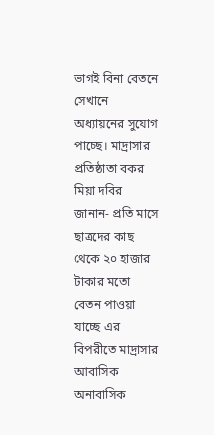ভাগই বিনা বেতনে সেখানে অধ্যায়নের সুযোগ পাচ্ছে। মাদ্রাসার প্রতিষ্ঠাতা বকর মিয়া দবির জানান- প্রতি মাসে ছাত্রদের কাছ থেকে ২০ হাজার টাকার মতো বেতন পাওয়া যাচ্ছে এর বিপরীতে মাদ্রাসার আবাসিক অনাবাসিক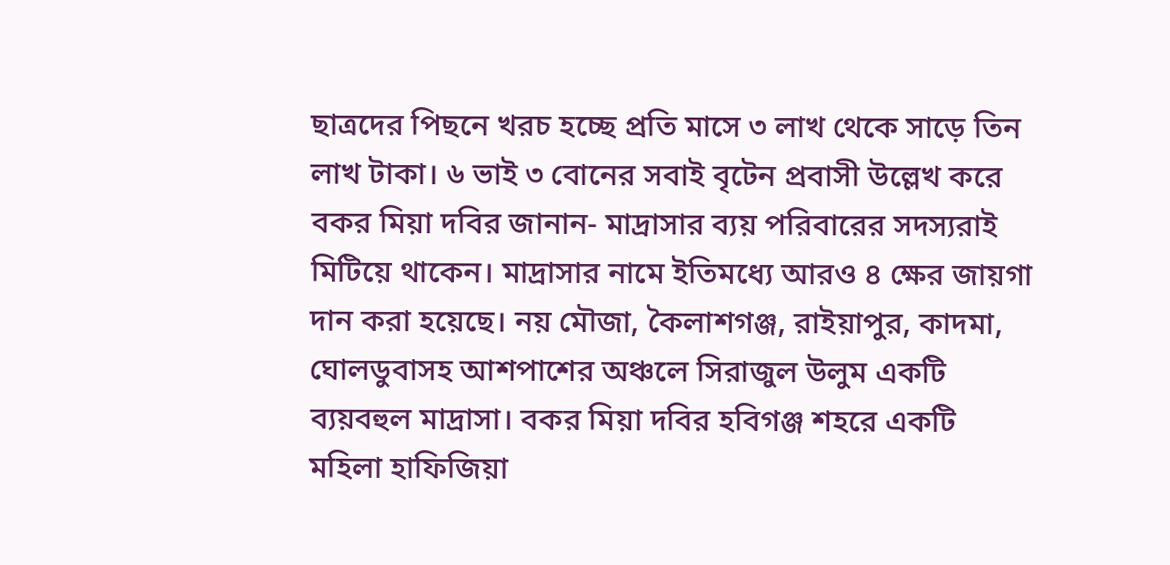ছাত্রদের পিছনে খরচ হচ্ছে প্রতি মাসে ৩ লাখ থেকে সাড়ে তিন লাখ টাকা। ৬ ভাই ৩ বোনের সবাই বৃটেন প্রবাসী উল্লেখ করে বকর মিয়া দবির জানান- মাদ্রাসার ব্যয় পরিবারের সদস্যরাই মিটিয়ে থাকেন। মাদ্রাসার নামে ইতিমধ্যে আরও ৪ ক্ষের জায়গা দান করা হয়েছে। নয় মৌজা, কৈলাশগঞ্জ, রাইয়াপুর, কাদমা, ঘোলডুবাসহ আশপাশের অঞ্চলে সিরাজুল উলুম একটি ব্যয়বহুল মাদ্রাসা। বকর মিয়া দবির হবিগঞ্জ শহরে একটি মহিলা হাফিজিয়া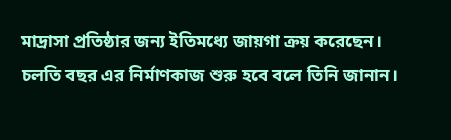মাদ্রাসা প্রতিষ্ঠার জন্য ইতিমধ্যে জায়গা ক্রয় করেছেন। চলতি বছর এর নির্মাণকাজ শুরু হবে বলে তিনি জানান।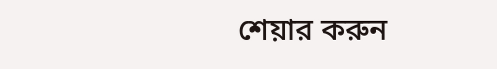শেয়ার করুন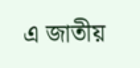এ জাতীয়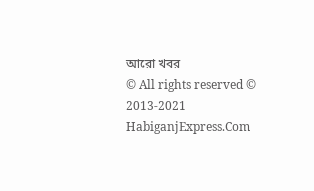আরো খবর
© All rights reserved © 2013-2021 HabiganjExpress.Com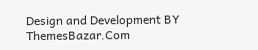Design and Development BY ThemesBazar.Com